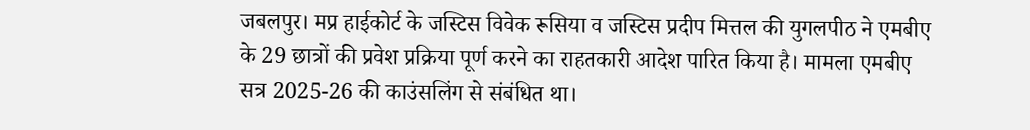जबलपुर। मप्र हाईकोर्ट के जस्टिस विवेक रूसिया व जस्टिस प्रदीप मित्तल की युगलपीठ ने एमबीए के 29 छात्रों की प्रवेश प्रक्रिया पूर्ण करने का राहतकारी आदेश पारित किया है। मामला एमबीए सत्र 2025-26 की काउंसलिंग से संबंधित था।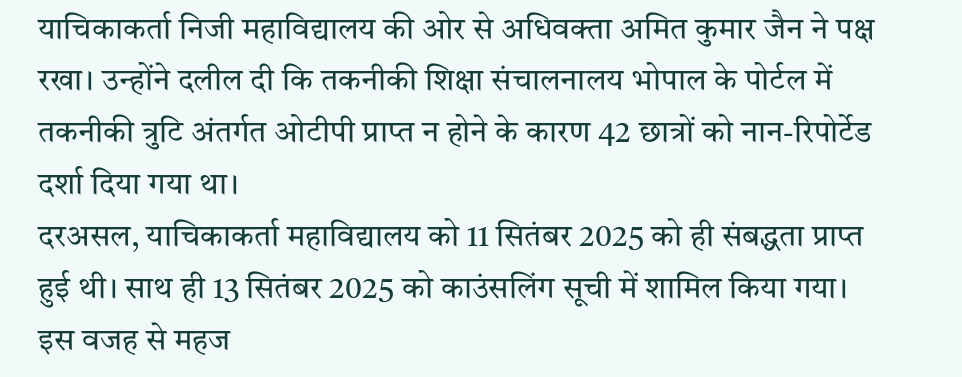याचिकाकर्ता निजी महाविद्यालय की ओर से अधिवक्ता अमित कुमार जैन ने पक्ष रखा। उन्होंने दलील दी कि तकनीकी शिक्षा संचालनालय भोपाल के पोर्टल में तकनीकी त्रुटि अंतर्गत ओटीपी प्राप्त न होने के कारण 42 छात्रों को नान-रिपोर्टेड दर्शा दिया गया था।
दरअसल, याचिकाकर्ता महाविद्यालय को 11 सितंबर 2025 को ही संबद्धता प्राप्त हुई थी। साथ ही 13 सितंबर 2025 को काउंसलिंग सूची में शामिल किया गया। इस वजह से महज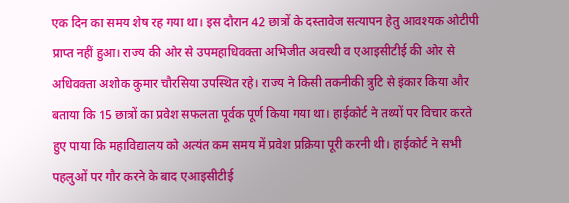एक दिन का समय शेष रह गया था। इस दौरान 42 छात्रों के दस्तावेज सत्यापन हेतु आवश्यक ओटीपी प्राप्त नहीं हुआ। राज्य की ओर से उपमहाधिवक्ता अभिजीत अवस्थी व एआइसीटीई की ओर से अधिवक्ता अशोक कुमार चौरसिया उपस्थित रहे। राज्य ने किसी तकनीकी त्रुटि से इंकार किया और बताया कि 15 छात्रों का प्रवेश सफलता पूर्वक पूर्ण किया गया था। हाईकोर्ट ने तथ्यों पर विचार करते हुए पाया कि महाविद्यालय को अत्यंत कम समय में प्रवेश प्रक्रिया पूरी करनी थी। हाईकोर्ट ने सभी पहलुओं पर गौर करने के बाद एआइसीटीई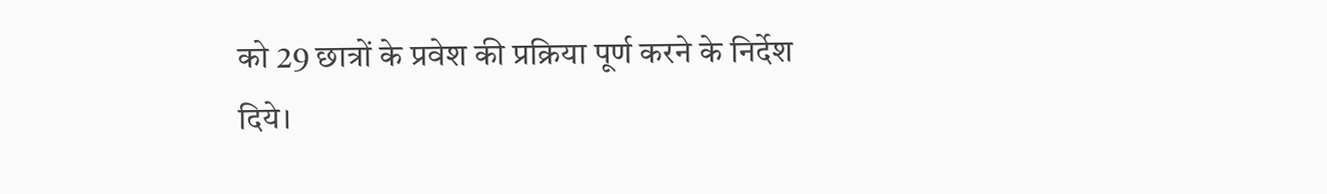को 29 छात्रों के प्रवेश की प्रक्रिया पूर्ण करने के निर्देश दिये।